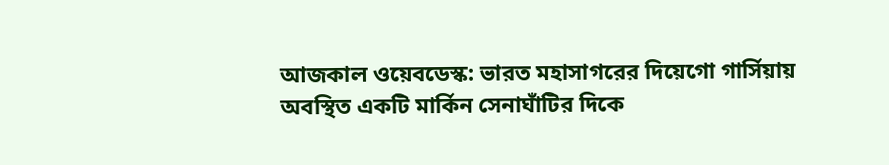আজকাল ওয়েবডেস্ক: ভারত মহাসাগরের দিয়েগো গার্সিয়ায় অবস্থিত একটি মার্কিন সেনাঘাঁটির দিকে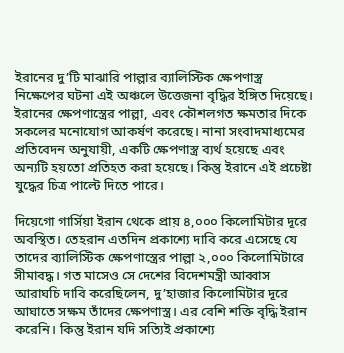ইরানের দু’টি মাঝারি পাল্লার ব্যালিস্টিক ক্ষেপণাস্ত্র নিক্ষেপের ঘটনা এই অঞ্চলে উত্তেজনা বৃদ্ধির ইঙ্গিত দিয়েছে। ইরানের ক্ষেপণাস্ত্রের পাল্লা, এবং কৌশলগত ক্ষমতার দিকে সকলের মনোযোগ আকর্ষণ করেছে। নানা সংবাদমাধ্যমের প্রতিবেদন অনুযায়ী, একটি ক্ষেপণাস্ত্র ব্যর্থ হয়েছে এবং অন্যটি হয়তো প্রতিহত করা হয়েছে। কিন্তু ইরানে এই প্রচেষ্টা যুদ্ধের চিত্র পাল্টে দিতে পারে।

দিয়েগো গার্সিয়া ইরান থেকে প্রায় ৪,০০০ কিলোমিটার দূরে অবস্থিত। তেহরান এতদিন প্রকাশ্যে দাবি করে এসেছে যে তাদের ব্যালিস্টিক ক্ষেপণাস্ত্রের পাল্লা ২,০০০ কিলোমিটারে সীমাবদ্ধ। গত মাসেও সে দেশের বিদেশমন্ত্রী আব্বাস আরাঘচি দাবি করেছিলেন, দু’হাজার কিলোমিটার দূরে আঘাতে সক্ষম তাঁদের ক্ষেপণাস্ত্র। এর বেশি শক্তি বৃদ্ধি ইরান করেনি। কিন্তু ইরান যদি সত্যিই প্রকাশ্যে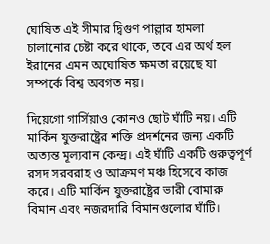ঘোষিত এই সীমার দ্বিগুণ পাল্লার হামলা চালানোর চেষ্টা করে থাকে, তবে এর অর্থ হল ইরানের এমন অঘোষিত ক্ষমতা রয়েছে যা সম্পর্কে বিশ্ব অবগত নয়।

দিয়েগো গার্সিয়াও কোনও ছোট ঘাঁটি নয়। এটি মার্কিন যুক্তরাষ্ট্রের শক্তি প্রদর্শনের জন্য একটি অত্যন্ত মূল্যবান কেন্দ্র। এই ঘাঁটি একটি গুরুত্বপূর্ণ রসদ সরবরাহ ও আক্রমণ মঞ্চ হিসেবে কাজ করে। এটি মার্কিন যুক্তরাষ্ট্রের ভারী বোমারু বিমান এবং নজরদারি বিমানগুলোর ঘাঁটি।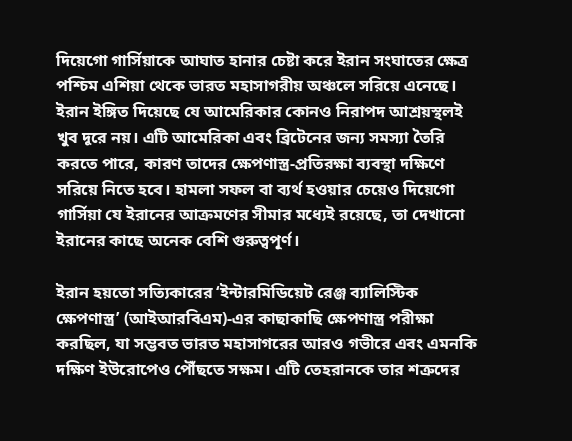দিয়েগো গার্সিয়াকে আঘাত হানার চেষ্টা করে ইরান সংঘাতের ক্ষেত্র পশ্চিম এশিয়া থেকে ভারত মহাসাগরীয় অঞ্চলে সরিয়ে এনেছে। ইরান ইঙ্গিত দিয়েছে যে আমেরিকার কোনও নিরাপদ আশ্রয়স্থলই খুব দূরে নয়। এটি আমেরিকা এবং ব্রিটেনের জন্য সমস্যা তৈরি করতে পারে, কারণ তাদের ক্ষেপণাস্ত্র-প্রতিরক্ষা ব্যবস্থা দক্ষিণে সরিয়ে নিতে হবে। হামলা সফল বা ব্যর্থ হওয়ার চেয়েও দিয়েগো গার্সিয়া যে ইরানের আক্রমণের সীমার মধ্যেই রয়েছে, তা দেখানো ইরানের কাছে অনেক বেশি গুরুত্বপূর্ণ।

ইরান হয়তো সত্যিকারের ‘ইন্টারমিডিয়েট রেঞ্জ ব্যালিস্টিক ক্ষেপণাস্ত্র’ (আইআরবিএম)-এর কাছাকাছি ক্ষেপণাস্ত্র পরীক্ষা করছিল, যা সম্ভবত ভারত মহাসাগরের আরও গভীরে এবং এমনকি দক্ষিণ ইউরোপেও পৌঁছতে সক্ষম। এটি তেহরানকে তার শত্রুদের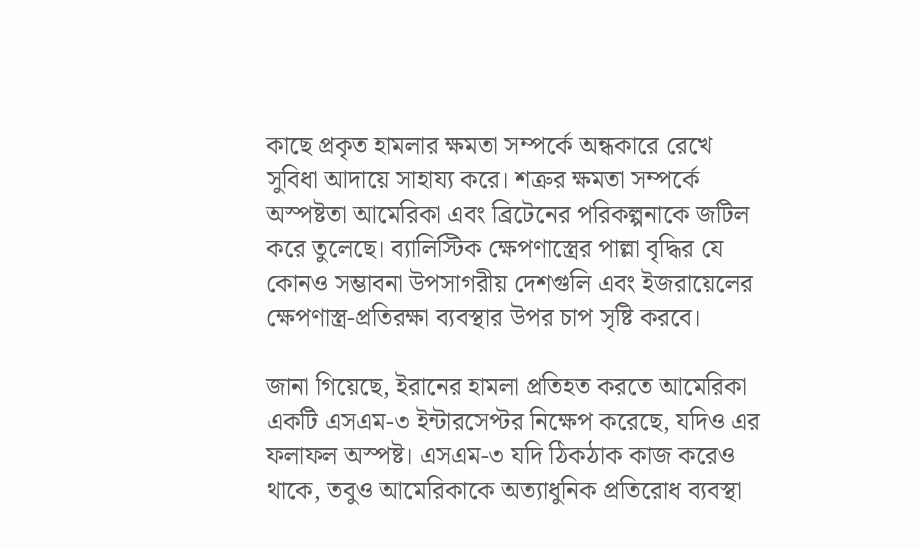কাছে প্রকৃত হামলার ক্ষমতা সম্পর্কে অন্ধকারে রেখে সুবিধা আদায়ে সাহায্য করে। শত্রুর ক্ষমতা সম্পর্কে অস্পষ্টতা আমেরিকা এবং ব্রিটেনের পরিকল্পনাকে জটিল করে তুলেছে। ব্যালিস্টিক ক্ষেপণাস্ত্রের পাল্লা বৃদ্ধির যে কোনও সম্ভাবনা উপসাগরীয় দেশগুলি এবং ইজরায়েলের ক্ষেপণাস্ত্র-প্রতিরক্ষা ব্যবস্থার উপর চাপ সৃষ্টি করবে।

জানা গিয়েছে, ইরানের হামলা প্রতিহত করতে আমেরিকা একটি এসএম-৩ ইন্টারসেপ্টর নিক্ষেপ করেছে, যদিও এর ফলাফল অস্পষ্ট। এসএম-৩ যদি ঠিকঠাক কাজ করেও থাকে, তবুও আমেরিকাকে অত্যাধুনিক প্রতিরোধ ব্যবস্থা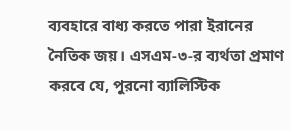ব্যবহারে বাধ্য করতে পারা ইরানের নৈতিক জয়। এসএম-৩-র ব্যর্থতা প্রমাণ করবে যে, পুরনো ব্যালিস্টিক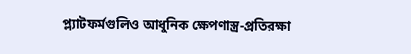প্ল্যাটফর্মগুলিও আধুনিক ক্ষেপণাস্ত্র-প্রতিরক্ষা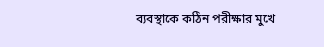ব্যবস্থাকে কঠিন পরীক্ষার মুখে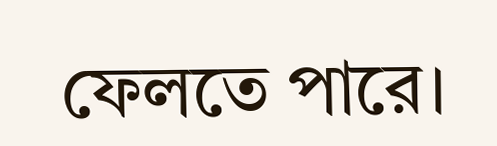ফেলতে পারে।